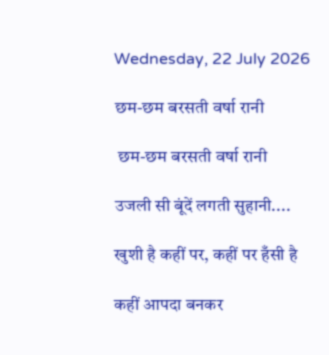Wednesday, 22 July 2026

छम-छम बरसती वर्षा रानी

 छम-छम बरसती वर्षा रानी

उजली सी बूंदें लगती सुहानी....

खुशी है कहीं पर, कहीं पर हँसी है

कहीं आपदा बनकर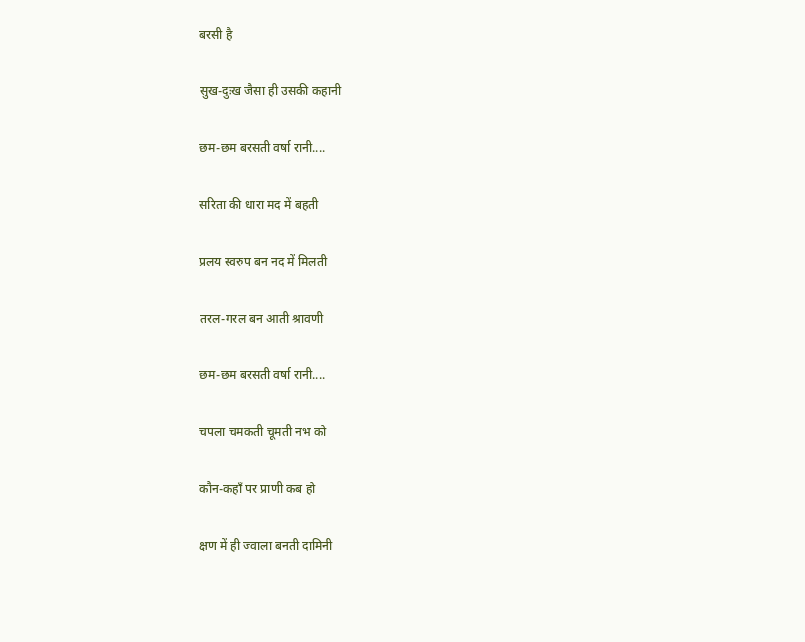बरसी है

सुख-दुःख जैसा ही उसकी कहानी

छम-छम बरसती वर्षा रानी....

सरिता की धारा मद में बहती

प्रलय स्वरुप बन नद में मिलती

तरल-गरल बन आती श्रावणी

छम-छम बरसती वर्षा रानी....

चपला चमकती चूमती नभ को

कौन-कहाँ पर प्राणी कब हो

क्षण में ही ज्वाला बनती दामिनी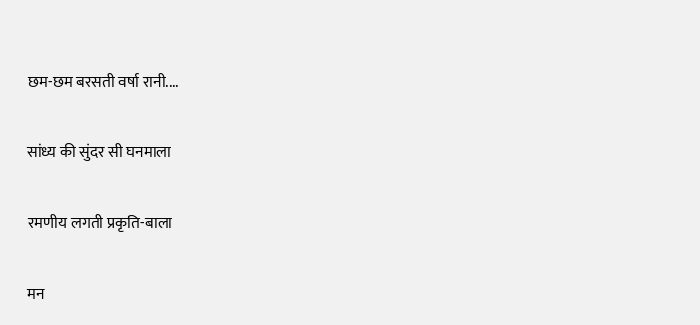छम-छम बरसती वर्षा रानी....

सांध्य की सुंदर सी घनमाला

रमणीय लगती प्रकृति-बाला

मन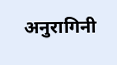अनुरागिनी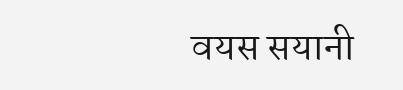वयस सयानी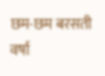छम-छम बरसती वर्षा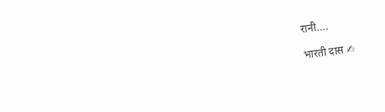रानी....

भारती दास ✍